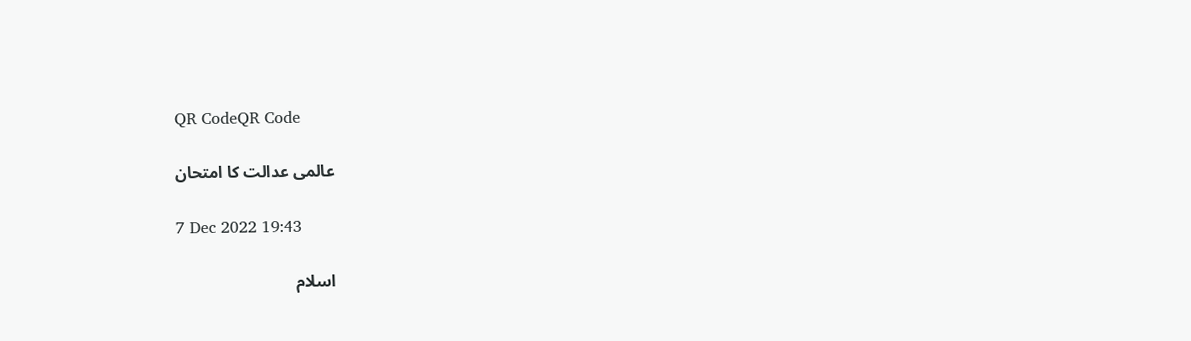QR CodeQR Code

عالمی عدالت کا امتحان

7 Dec 2022 19:43

اسلام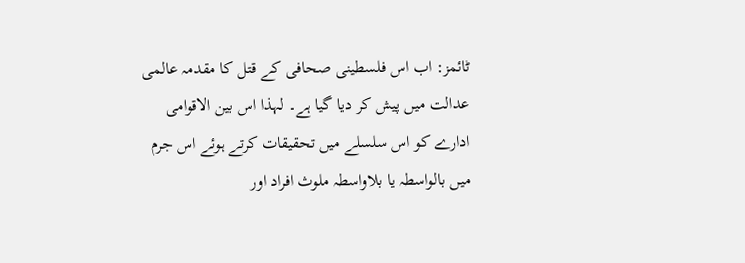ٹائمز: اب اس فلسطینی صحافی کے قتل کا مقدمہ عالمی عدالت میں پیش کر دیا گیا ہے۔ لہذا اس بین الاقوامی ادارے کو اس سلسلے میں تحقیقات کرتے ہوئے اس جرم میں بالواسطہ یا بلاواسطہ ملوث افراد اور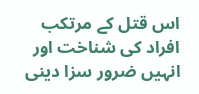اس قتل کے مرتکب افراد کی شناخت اور انہیں ضرور سزا دینی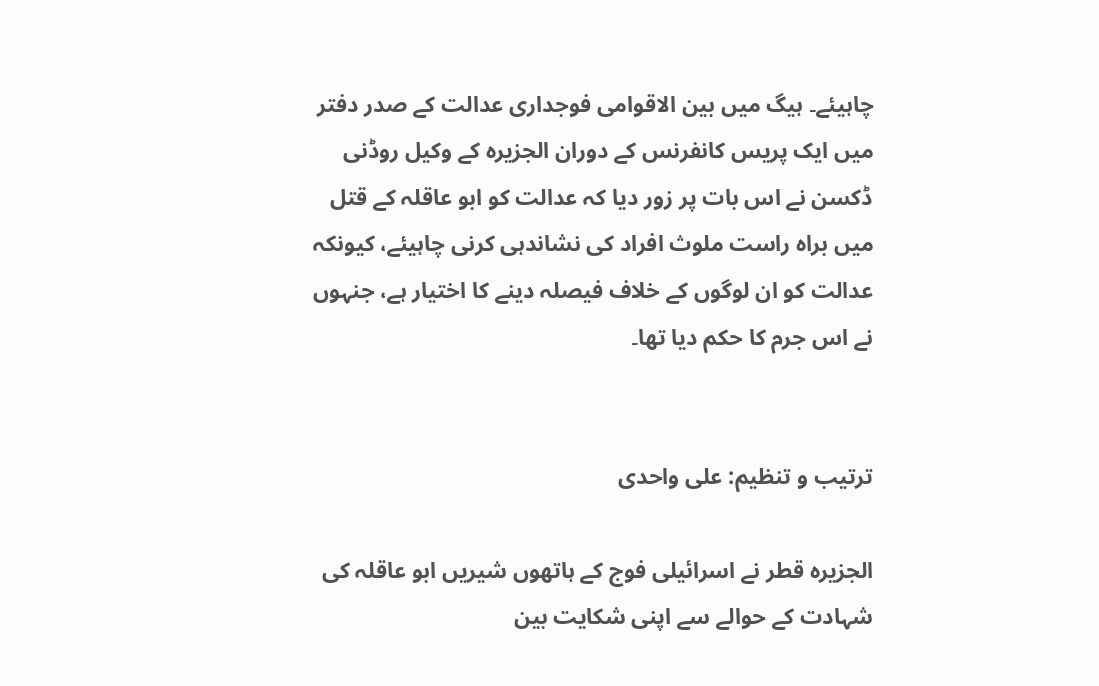چاہیئے۔ ہیگ میں بین الاقوامی فوجداری عدالت کے صدر دفتر میں ایک پریس کانفرنس کے دوران الجزیرہ کے وکیل روڈنی ڈکسن نے اس بات پر زور دیا کہ عدالت کو ابو عاقلہ کے قتل میں براہ راست ملوث افراد کی نشاندہی کرنی چاہیئے، کیونکہ عدالت کو ان لوگوں کے خلاف فیصلہ دینے کا اختیار ہے، جنہوں نے اس جرم کا حکم دیا تھا۔


ترتیب و تنظیم: علی واحدی

الجزیرہ قطر نے اسرائیلی فوج کے ہاتھوں شیریں ابو عاقلہ کی شہادت کے حوالے سے اپنی شکایت بین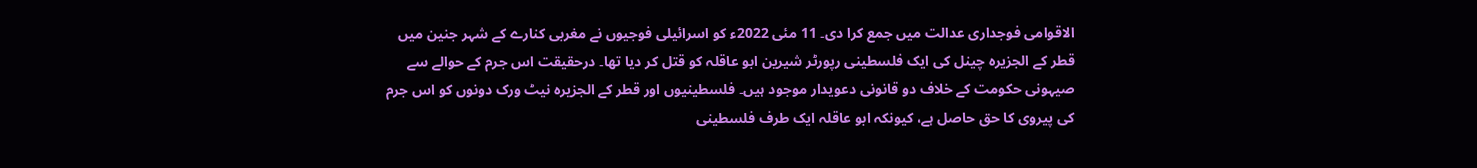الاقوامی فوجداری عدالت میں جمع کرا دی۔ 11 مئی 2022ء کو اسرائیلی فوجیوں نے مغربی کنارے کے شہر جنین میں قطر کے الجزیرہ چینل کی ایک فلسطینی رپورٹر شیرین ابو عاقلہ کو قتل کر دیا تھا۔ درحقیقت اس جرم کے حوالے سے صیہونی حکومت کے خلاف دو قانونی دعویدار موجود ہیں۔ فلسطینیوں اور قطر کے الجزیرہ نیٹ ورک دونوں کو اس جرم کی پیروی کا حق حاصل ہے، کیونکہ ابو عاقلہ ایک طرف فلسطینی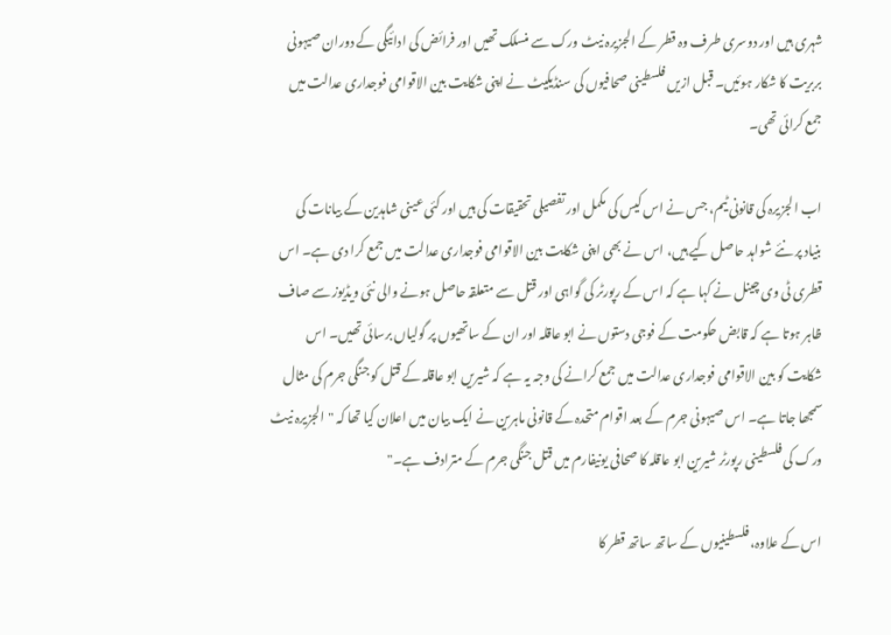شہری ہیں اور دوسری طرف وہ قطر کے الجزیرہ نیٹ ورک سے منسلک تھیں اور فرائض کی ادائیگی کے دوران صیہونی بربریت کا شکار ہوئیں۔ قبل ازیں فلسطینی صحافیوں کی سنڈیکیٹ نے اپنی شکایت بین الاقوامی فوجداری عدالت میں جمع کرائی تھی۔

اب الجزیرہ کی قانونی ٹیم، جس نے اس کیس کی مکمل اور تفصیلی تحقیقات کی ہیں اور کئی عینی شاہدین کے بیانات کی بنیاد پر نئے شواہد حاصل کیے ہیں، اس نے بھی اپنی شکایت بین الاقوامی فوجداری عدالت میں جمع کرا دی ہے۔ اس قطری ٹی وی چینل نے کہا ہے کہ اس کے رپورٹر کی گواہی اور قتل سے متعلقہ حاصل ہونے والی نئی ویڈیوز سے صاف ظاہر ہوتا ہے کہ قابض حکومت کے فوجی دستوں نے ابو عاقلہ اور ان کے ساتھیوں پر گولیاں برسائی تھیں۔ اس شکایت کو بین الاقوامی فوجداری عدالت میں جمع کرانے کی وجہ یہ ہے کہ شیریں ابو عاقلہ کے قتل کو جنگی جرم کی مثال سمجھا جاتا ہے۔ اس صیہونی جرم کے بعد اقوام متحدہ کے قانونی ماہرین نے ایک بیان میں اعلان کیا تھا کہ "الجزیرہ نیٹ ورک کی فلسطینی رپورٹر شیرین ابو عاقلہ کا صحافی یونیفارم میں قتل جنگی جرم کے مترادف ہے۔"

اس کے علاوہ، فلسطینیوں کے ساتھ ساتھ قطر کا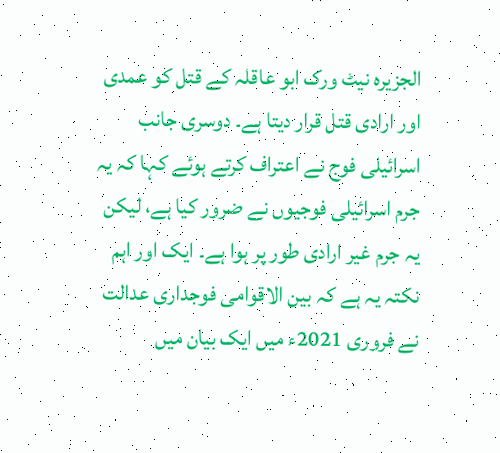الجزیرہ نیٹ ورک ابو عاقلہ کے قتل کو عمدی اور ارادی قتل قرار دیتا ہے۔ دوسری جانب اسرائیلی فوج نے اعتراف کرتے ہوئے کہا کہ یہ جرم اسرائیلی فوجیوں نے ضرور کیا ہے، لیکن یہ جرم غیر ارادی طور پر ہوا ہے۔ ایک اور اہم نکتہ یہ ہے کہ بین الاقوامی فوجداری عدالت نے فروری 2021ء میں ایک بیان میں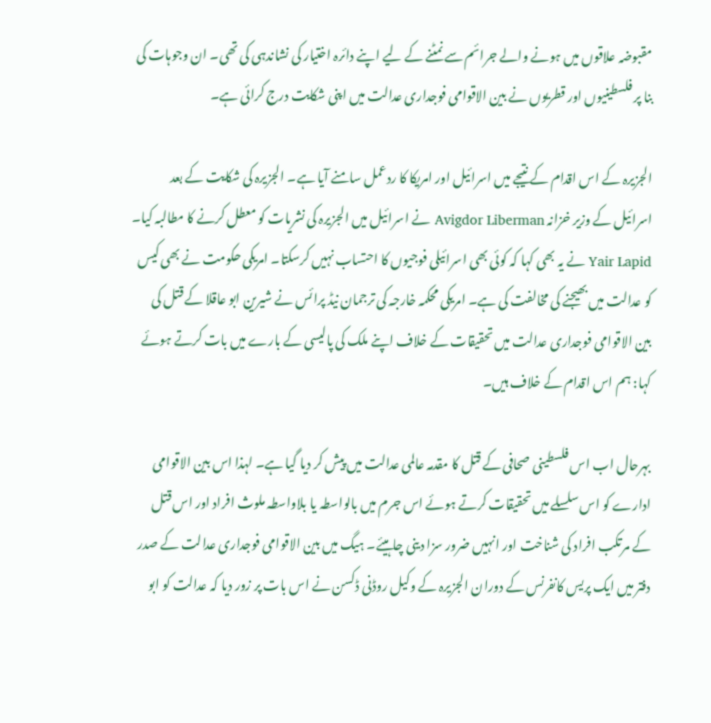مقبوضہ علاقوں میں ہونے والے جرائم سے نمٹنے کے لیے اپنے دائرہ اختیار کی نشاندہی کی تھی۔ ان وجوہات کی بنا پر فلسطینیوں اور قطریوں نے بین الاقوامی فوجداری عدالت میں اپنی شکایت درج کرائی ہے۔

الجزیرہ کے اس اقدام کے نتیجے میں اسرائیل اور امریکا کا ردعمل سامنے آیا ہے۔ الجزیرہ کی شکایت کے بعد اسرائیل کے وزیر خزانہ Avigdor Liberman نے اسرائیل میں الجزیرہ کی نشریات کو معطل کرنے کا مطالبہ کیا۔ Yair Lapid نے یہ بھی کہا کہ کوئی بھی اسرائیلی فوجیوں کا احتساب نہیں کرسکتا۔ امریکی حکومت نے بھی کیس کو عدالت میں بھیجنے کی مخالفت کی ہے۔ امریکی محکمہ خارجہ کی ترجمان نیڈ پرائس نے شیرین ابو عاقلا کے قتل کی بین الاقوامی فوجداری عدالت میں تحقیقات کے خلاف اپنے ملک کی پالیسی کے بارے میں بات کرتے ہوئے کہا: ہم اس اقدام کے خلاف ہیں۔

بہرحال اب اس فلسطینی صحافی کے قتل کا مقدمہ عالمی عدالت میں پیش کر دیا گیا ہے۔ لہذا اس بین الاقوامی ادارے کو اس سلسلے میں تحقیقات کرتے ہوئے اس جرم میں بالواسطہ یا بلاواسطہ ملوث افراد اور اس قتل کے مرتکب افراد کی شناخت اور انہیں ضرور سزا دینی چاہیئے۔ ہیگ میں بین الاقوامی فوجداری عدالت کے صدر دفتر میں ایک پریس کانفرنس کے دوران الجزیرہ کے وکیل روڈنی ڈکسن نے اس بات پر زور دیا کہ عدالت کو ابو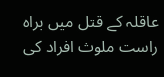عاقلہ کے قتل میں براہ راست ملوث افراد کی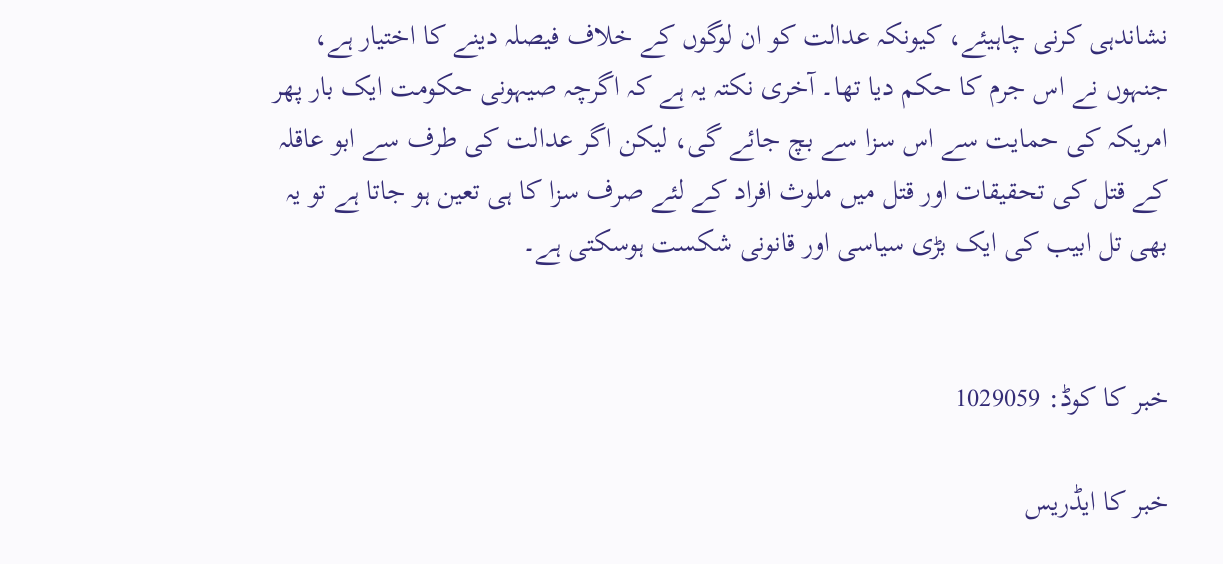نشاندہی کرنی چاہیئے، کیونکہ عدالت کو ان لوگوں کے خلاف فیصلہ دینے کا اختیار ہے، جنہوں نے اس جرم کا حکم دیا تھا۔ آخری نکتہ یہ ہے کہ اگرچہ صیہونی حکومت ایک بار پھر امریکہ کی حمایت سے اس سزا سے بچ جائے گی، لیکن اگر عدالت کی طرف سے ابو عاقلہ کے قتل کی تحقیقات اور قتل میں ملوث افراد کے لئے صرف سزا کا ہی تعین ہو جاتا ہے تو یہ بھی تل ابیب کی ایک بڑی سیاسی اور قانونی شکست ہوسکتی ہے۔


خبر کا کوڈ: 1029059

خبر کا ایڈریس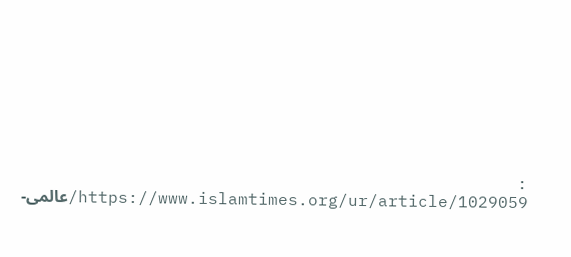:
https://www.islamtimes.org/ur/article/1029059/عالمی-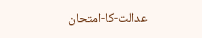عدالت-کا-امتحان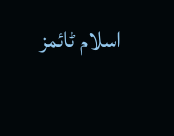اسلام ٹائمز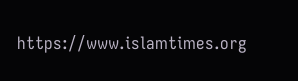https://www.islamtimes.org